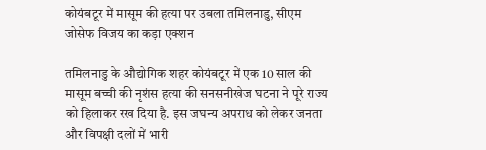कोयंबटूर में मासूम की हत्या पर उबला तमिलनाडु, सीएम जोसेफ विजय का कड़ा एक्शन

तमिलनाडु के औद्योगिक शहर कोयंबटूर में एक 10 साल की मासूम बच्ची की नृशंस हत्या की सनसनीखेज घटना ने पूरे राज्य को हिलाकर रख दिया है. इस जघन्य अपराध को लेकर जनता और विपक्षी दलों में भारी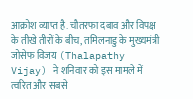आक्रोश व्याप्त है. चौतरफा दबाव और विपक्ष के तीखे तीरों के बीच, तमिलनाडु के मुख्यमंत्री जोसेफ विजय (Thalapathy Vijay) ने शनिवार को इस मामले में त्वरित और सबसे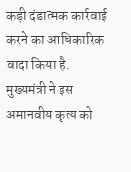कड़ी दंडात्मक कार्रवाई करने का आधिकारिक वादा किया है. मुख्यमंत्री ने इस अमानवीय कृत्य को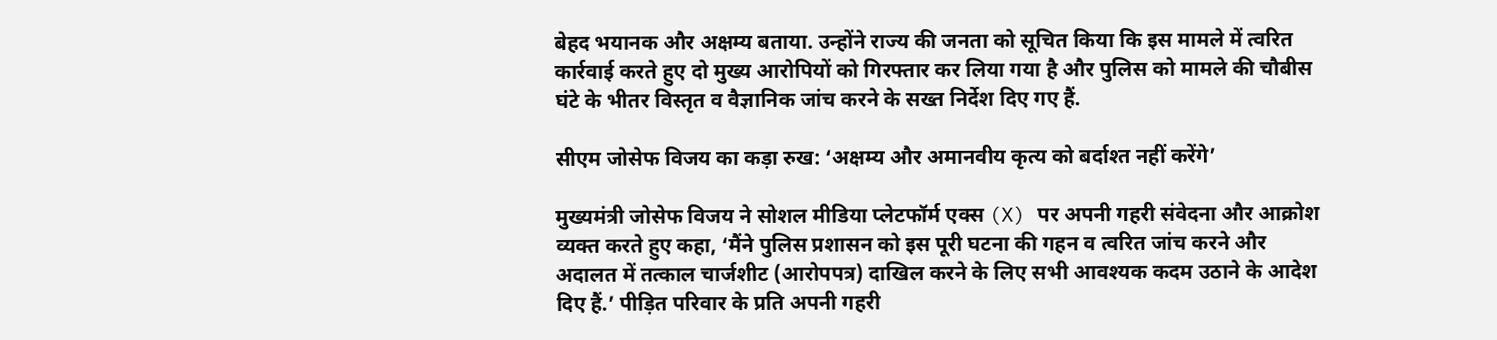बेहद भयानक और अक्षम्य बताया. उन्होंने राज्य की जनता को सूचित किया कि इस मामले में त्वरित कार्रवाई करते हुए दो मुख्य आरोपियों को गिरफ्तार कर लिया गया है और पुलिस को मामले की चौबीस घंटे के भीतर विस्तृत व वैज्ञानिक जांच करने के सख्त निर्देश दिए गए हैं.

सीएम जोसेफ विजय का कड़ा रुख: ‘अक्षम्य और अमानवीय कृत्य को बर्दाश्त नहीं करेंगे’

मुख्यमंत्री जोसेफ विजय ने सोशल मीडिया प्लेटफॉर्म एक्स (X) पर अपनी गहरी संवेदना और आक्रोश व्यक्त करते हुए कहा, ‘मैंने पुलिस प्रशासन को इस पूरी घटना की गहन व त्वरित जांच करने और अदालत में तत्काल चार्जशीट (आरोपपत्र) दाखिल करने के लिए सभी आवश्यक कदम उठाने के आदेश दिए हैं.’ पीड़ित परिवार के प्रति अपनी गहरी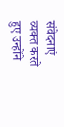संवेदनाएं व्यक्त करते हुए उन्होंने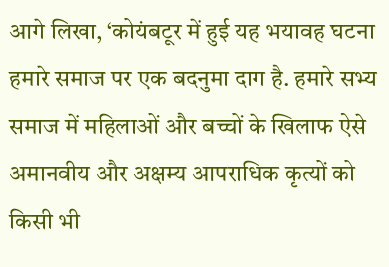आगे लिखा, ‘कोयंबटूर में हुई यह भयावह घटना हमारे समाज पर एक बदनुमा दाग है. हमारे सभ्य समाज में महिलाओं और बच्चों के खिलाफ ऐसे अमानवीय और अक्षम्य आपराधिक कृत्यों को किसी भी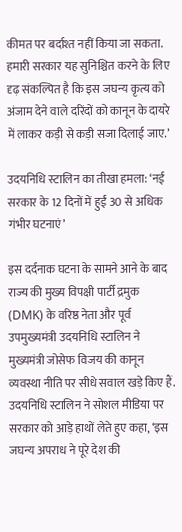कीमत पर बर्दाश्त नहीं किया जा सकता. हमारी सरकार यह सुनिश्चित करने के लिए दृढ़ संकल्पित है कि इस जघन्य कृत्य को अंजाम देने वाले दरिंदों को कानून के दायरे में लाकर कड़ी से कड़ी सजा दिलाई जाए.’

उदयनिधि स्टालिन का तीखा हमला: ‘नई सरकार के 12 दिनों में हुईं 30 से अधिक गंभीर घटनाएं’

इस दर्दनाक घटना के सामने आने के बाद राज्य की मुख्य विपक्षी पार्टी द्रमुक (DMK) के वरिष्ठ नेता और पूर्व उपमुख्यमंत्री उदयनिधि स्टालिन ने मुख्यमंत्री जोसेफ विजय की कानून व्यवस्था नीति पर सीधे सवाल खड़े किए हैं. उदयनिधि स्टालिन ने सोशल मीडिया पर सरकार को आड़े हाथों लेते हुए कहा, ‘इस जघन्य अपराध ने पूरे देश की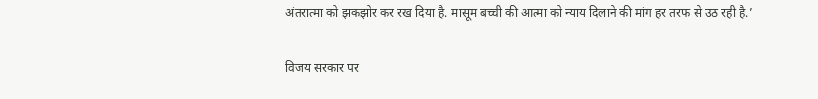अंतरात्मा को झकझोर कर रख दिया है. मासूम बच्ची की आत्मा को न्याय दिलाने की मांग हर तरफ से उठ रही है.’

विजय सरकार पर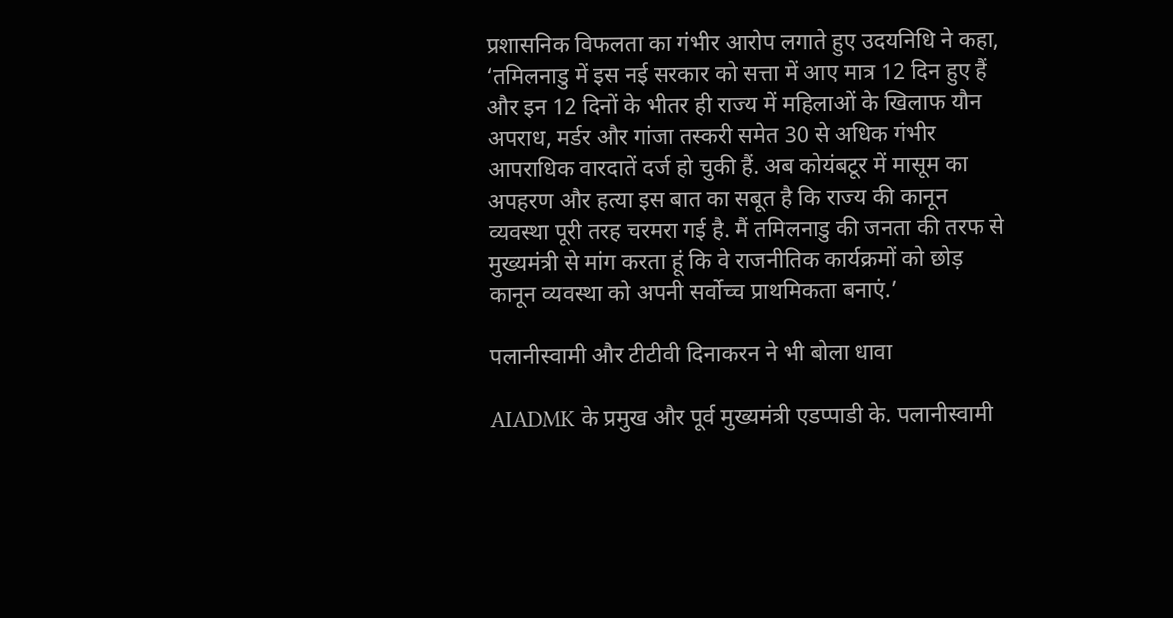प्रशासनिक विफलता का गंभीर आरोप लगाते हुए उदयनिधि ने कहा, ‘तमिलनाडु में इस नई सरकार को सत्ता में आए मात्र 12 दिन हुए हैं और इन 12 दिनों के भीतर ही राज्य में महिलाओं के खिलाफ यौन अपराध, मर्डर और गांजा तस्करी समेत 30 से अधिक गंभीर आपराधिक वारदातें दर्ज हो चुकी हैं. अब कोयंबटूर में मासूम का अपहरण और हत्या इस बात का सबूत है कि राज्य की कानून व्यवस्था पूरी तरह चरमरा गई है. मैं तमिलनाडु की जनता की तरफ से मुख्यमंत्री से मांग करता हूं कि वे राजनीतिक कार्यक्रमों को छोड़ कानून व्यवस्था को अपनी सर्वोच्च प्राथमिकता बनाएं.’

पलानीस्वामी और टीटीवी दिनाकरन ने भी बोला धावा

AIADMK के प्रमुख और पूर्व मुख्यमंत्री एडप्पाडी के. पलानीस्वामी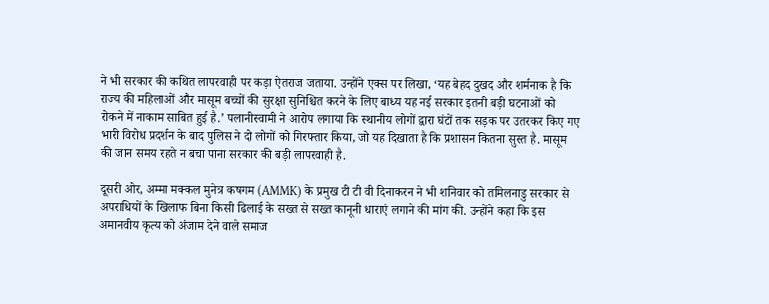ने भी सरकार की कथित लापरवाही पर कड़ा ऐतराज जताया. उन्होंने एक्स पर लिखा, ‘यह बेहद दुखद और शर्मनाक है कि राज्य की महिलाओं और मासूम बच्चों की सुरक्षा सुनिश्चित करने के लिए बाध्य यह नई सरकार इतनी बड़ी घटनाओं को रोकने में नाकाम साबित हुई है.’ पलानीस्वामी ने आरोप लगाया कि स्थानीय लोगों द्वारा घंटों तक सड़क पर उतरकर किए गए भारी विरोध प्रदर्शन के बाद पुलिस ने दो लोगों को गिरफ्तार किया, जो यह दिखाता है कि प्रशासन कितना सुस्त है. मासूम की जान समय रहते न बचा पाना सरकार की बड़ी लापरवाही है.

दूसरी ओर, अम्मा मक्कल मुनेत्र कषगम (AMMK) के प्रमुख टी टी वी दिनाकरन ने भी शनिवार को तमिलनाडु सरकार से अपराधियों के खिलाफ बिना किसी ढिलाई के सख्त से सख्त कानूनी धाराएं लगाने की मांग की. उन्होंने कहा कि इस अमानवीय कृत्य को अंजाम देने वाले समाज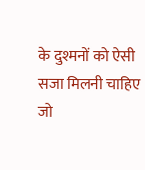के दुश्मनों को ऐसी सजा मिलनी चाहिए जो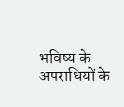भविष्य के अपराधियों के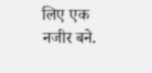लिए एक नजीर बने.